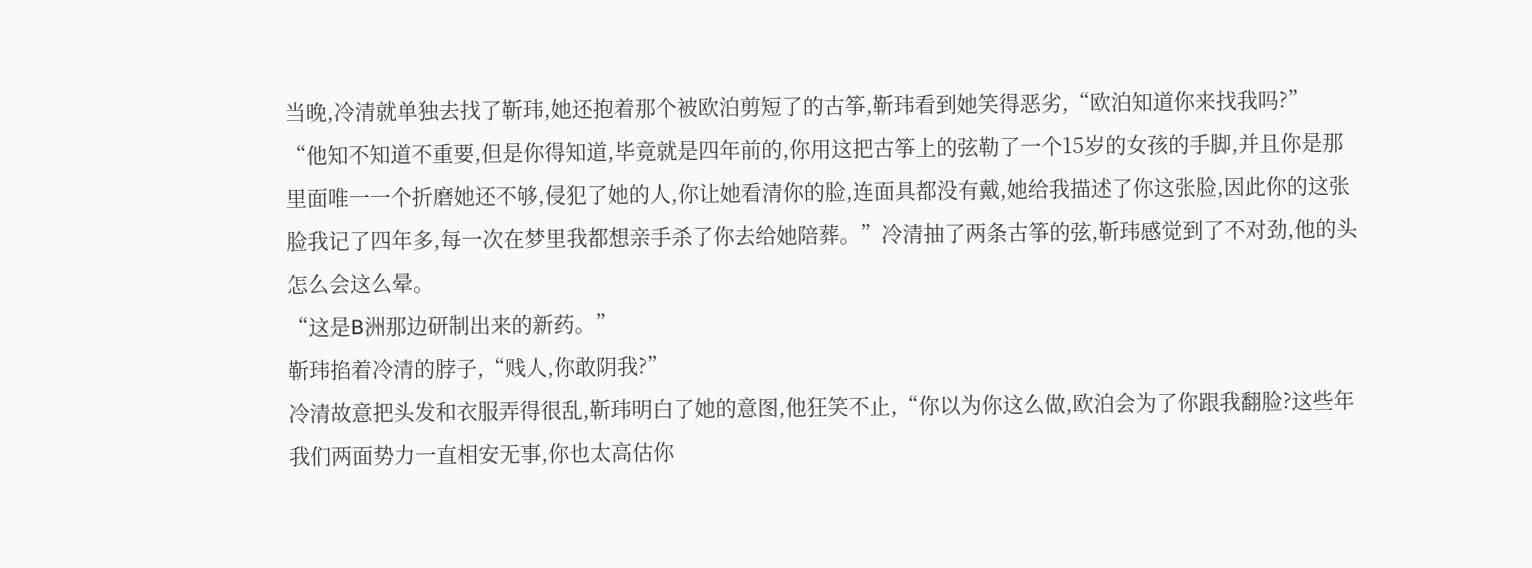当晚,冷清就单独去找了靳玮,她还抱着那个被欧泊剪短了的古筝,靳玮看到她笑得恶劣,“欧泊知道你来找我吗?”
“他知不知道不重要,但是你得知道,毕竟就是四年前的,你用这把古筝上的弦勒了一个15岁的女孩的手脚,并且你是那里面唯一一个折磨她还不够,侵犯了她的人,你让她看清你的脸,连面具都没有戴,她给我描述了你这张脸,因此你的这张脸我记了四年多,每一次在梦里我都想亲手杀了你去给她陪葬。”冷清抽了两条古筝的弦,靳玮感觉到了不对劲,他的头怎么会这么晕。
“这是B洲那边研制出来的新药。”
靳玮掐着冷清的脖子,“贱人,你敢阴我?”
冷清故意把头发和衣服弄得很乱,靳玮明白了她的意图,他狂笑不止,“你以为你这么做,欧泊会为了你跟我翻脸?这些年我们两面势力一直相安无事,你也太高估你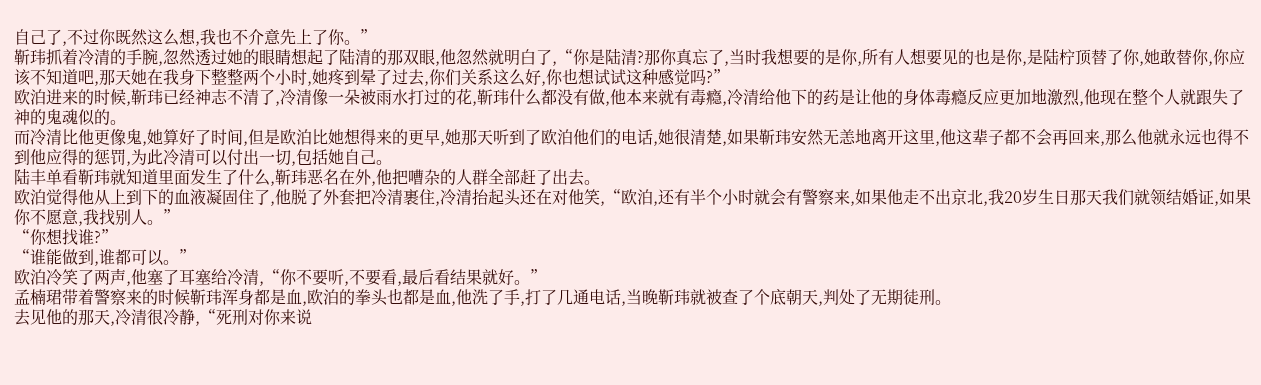自己了,不过你既然这么想,我也不介意先上了你。”
靳玮抓着冷清的手腕,忽然透过她的眼睛想起了陆清的那双眼,他忽然就明白了,“你是陆清?那你真忘了,当时我想要的是你,所有人想要见的也是你,是陆柠顶替了你,她敢替你,你应该不知道吧,那天她在我身下整整两个小时,她疼到晕了过去,你们关系这么好,你也想试试这种感觉吗?”
欧泊进来的时候,靳玮已经神志不清了,冷清像一朵被雨水打过的花,靳玮什么都没有做,他本来就有毒瘾,冷清给他下的药是让他的身体毒瘾反应更加地激烈,他现在整个人就跟失了神的鬼魂似的。
而冷清比他更像鬼,她算好了时间,但是欧泊比她想得来的更早,她那天听到了欧泊他们的电话,她很清楚,如果靳玮安然无恙地离开这里,他这辈子都不会再回来,那么他就永远也得不到他应得的惩罚,为此冷清可以付出一切,包括她自己。
陆丰单看靳玮就知道里面发生了什么,靳玮恶名在外,他把嘈杂的人群全部赶了出去。
欧泊觉得他从上到下的血液凝固住了,他脱了外套把冷清裹住,冷清抬起头还在对他笑,“欧泊,还有半个小时就会有警察来,如果他走不出京北,我20岁生日那天我们就领结婚证,如果你不愿意,我找别人。”
“你想找谁?”
“谁能做到,谁都可以。”
欧泊冷笑了两声,他塞了耳塞给冷清,“你不要听,不要看,最后看结果就好。”
孟楠珺带着警察来的时候靳玮浑身都是血,欧泊的拳头也都是血,他洗了手,打了几通电话,当晚靳玮就被查了个底朝天,判处了无期徒刑。
去见他的那天,冷清很冷静,“死刑对你来说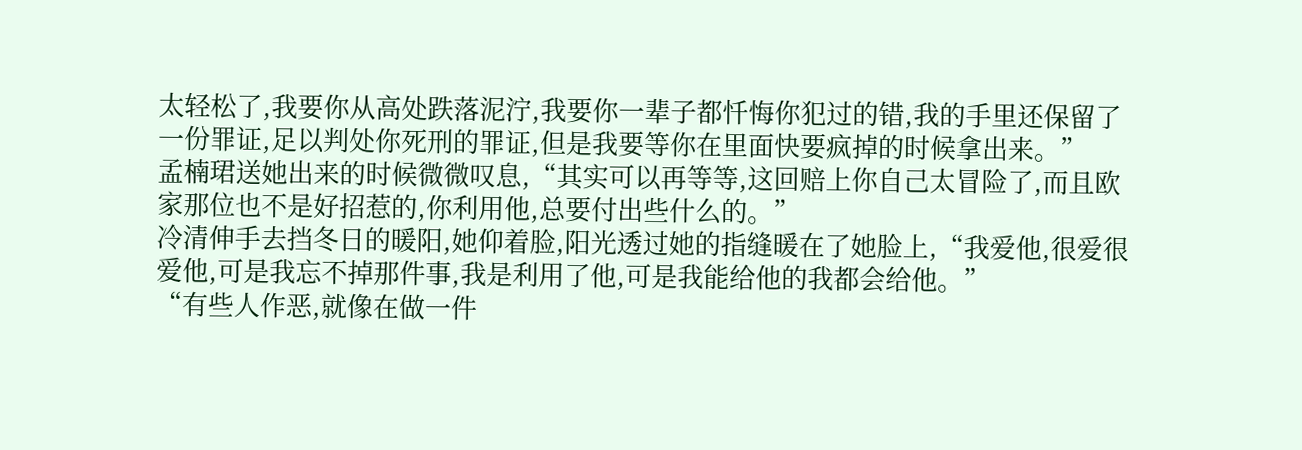太轻松了,我要你从高处跌落泥泞,我要你一辈子都忏悔你犯过的错,我的手里还保留了一份罪证,足以判处你死刑的罪证,但是我要等你在里面快要疯掉的时候拿出来。”
孟楠珺送她出来的时候微微叹息,“其实可以再等等,这回赔上你自己太冒险了,而且欧家那位也不是好招惹的,你利用他,总要付出些什么的。”
冷清伸手去挡冬日的暖阳,她仰着脸,阳光透过她的指缝暖在了她脸上,“我爱他,很爱很爱他,可是我忘不掉那件事,我是利用了他,可是我能给他的我都会给他。”
“有些人作恶,就像在做一件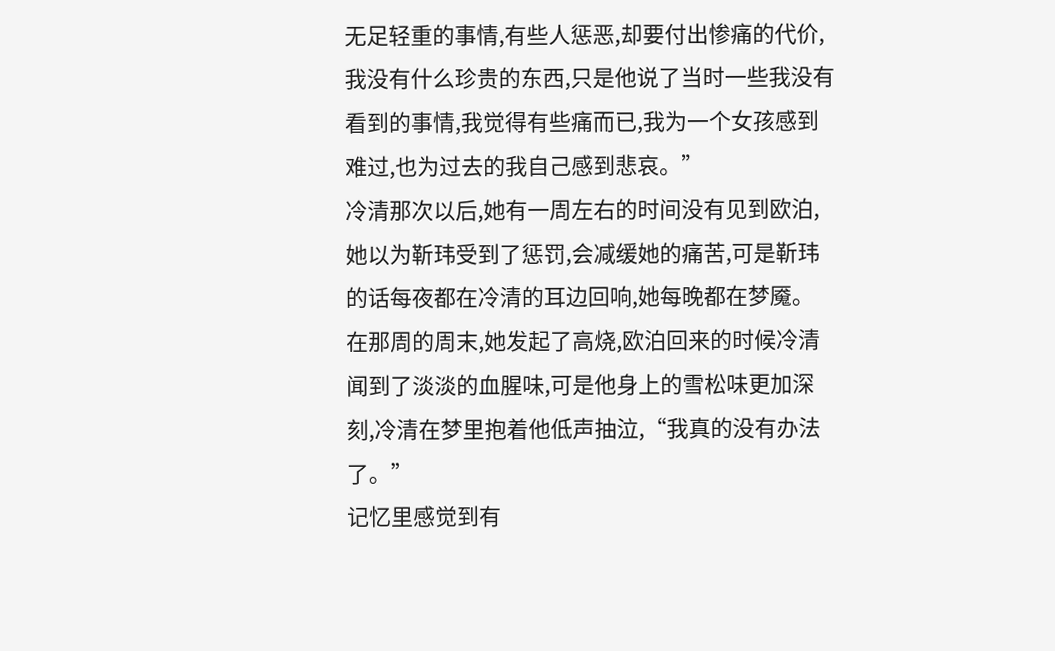无足轻重的事情,有些人惩恶,却要付出惨痛的代价,我没有什么珍贵的东西,只是他说了当时一些我没有看到的事情,我觉得有些痛而已,我为一个女孩感到难过,也为过去的我自己感到悲哀。”
冷清那次以后,她有一周左右的时间没有见到欧泊,她以为靳玮受到了惩罚,会减缓她的痛苦,可是靳玮的话每夜都在冷清的耳边回响,她每晚都在梦魇。
在那周的周末,她发起了高烧,欧泊回来的时候冷清闻到了淡淡的血腥味,可是他身上的雪松味更加深刻,冷清在梦里抱着他低声抽泣,“我真的没有办法了。”
记忆里感觉到有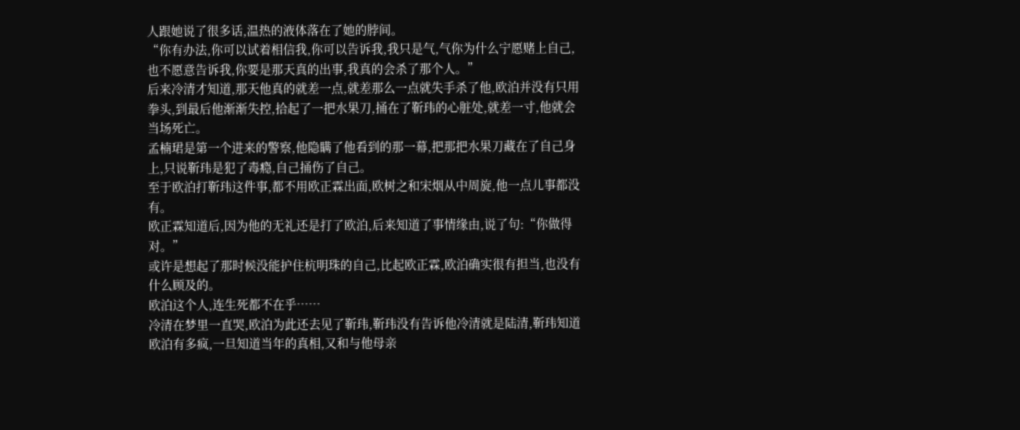人跟她说了很多话,温热的液体落在了她的脖间。
“你有办法,你可以试着相信我,你可以告诉我,我只是气,气你为什么宁愿赌上自己,也不愿意告诉我,你要是那天真的出事,我真的会杀了那个人。”
后来冷清才知道,那天他真的就差一点,就差那么一点就失手杀了他,欧泊并没有只用拳头,到最后他渐渐失控,拾起了一把水果刀,捅在了靳玮的心脏处,就差一寸,他就会当场死亡。
孟楠珺是第一个进来的警察,他隐瞒了他看到的那一幕,把那把水果刀藏在了自己身上,只说靳玮是犯了毒瘾,自己捅伤了自己。
至于欧泊打靳玮这件事,都不用欧正霖出面,欧树之和宋烟从中周旋,他一点儿事都没有。
欧正霖知道后,因为他的无礼还是打了欧泊,后来知道了事情缘由,说了句:“你做得对。”
或许是想起了那时候没能护住杭明珠的自己,比起欧正霖,欧泊确实很有担当,也没有什么顾及的。
欧泊这个人,连生死都不在乎……
冷清在梦里一直哭,欧泊为此还去见了靳玮,靳玮没有告诉他冷清就是陆清,靳玮知道欧泊有多疯,一旦知道当年的真相,又和与他母亲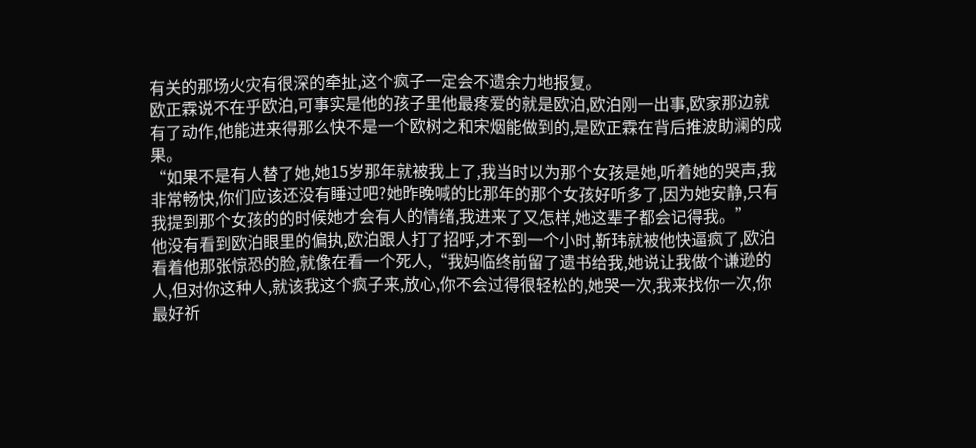有关的那场火灾有很深的牵扯,这个疯子一定会不遗余力地报复。
欧正霖说不在乎欧泊,可事实是他的孩子里他最疼爱的就是欧泊,欧泊刚一出事,欧家那边就有了动作,他能进来得那么快不是一个欧树之和宋烟能做到的,是欧正霖在背后推波助澜的成果。
“如果不是有人替了她,她15岁那年就被我上了,我当时以为那个女孩是她,听着她的哭声,我非常畅快,你们应该还没有睡过吧?她昨晚喊的比那年的那个女孩好听多了,因为她安静,只有我提到那个女孩的的时候她才会有人的情绪,我进来了又怎样,她这辈子都会记得我。”
他没有看到欧泊眼里的偏执,欧泊跟人打了招呼,才不到一个小时,靳玮就被他快逼疯了,欧泊看着他那张惊恐的脸,就像在看一个死人,“我妈临终前留了遗书给我,她说让我做个谦逊的人,但对你这种人,就该我这个疯子来,放心,你不会过得很轻松的,她哭一次,我来找你一次,你最好祈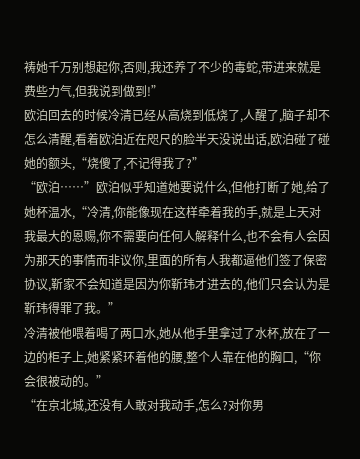祷她千万别想起你,否则,我还养了不少的毒蛇,带进来就是费些力气,但我说到做到!”
欧泊回去的时候冷清已经从高烧到低烧了,人醒了,脑子却不怎么清醒,看着欧泊近在咫尺的脸半天没说出话,欧泊碰了碰她的额头,“烧傻了,不记得我了?”
“欧泊……”欧泊似乎知道她要说什么,但他打断了她,给了她杯温水,“冷清,你能像现在这样牵着我的手,就是上天对我最大的恩赐,你不需要向任何人解释什么,也不会有人会因为那天的事情而非议你,里面的所有人我都逼他们签了保密协议,靳家不会知道是因为你靳玮才进去的,他们只会认为是靳玮得罪了我。”
冷清被他喂着喝了两口水,她从他手里拿过了水杯,放在了一边的柜子上,她紧紧环着他的腰,整个人靠在他的胸口,“你会很被动的。”
“在京北城,还没有人敢对我动手,怎么?对你男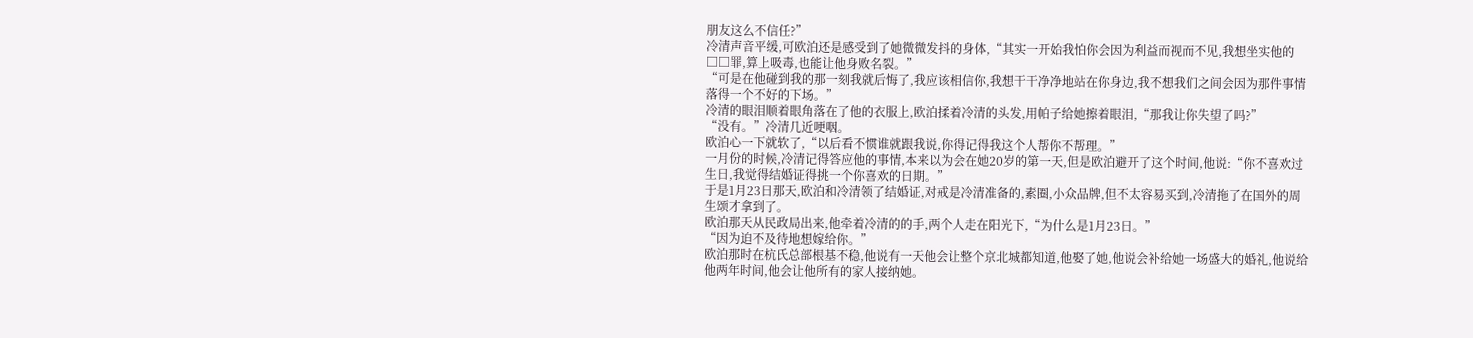朋友这么不信任?”
冷清声音平缓,可欧泊还是感受到了她微微发抖的身体,“其实一开始我怕你会因为利益而视而不见,我想坐实他的□□罪,算上吸毒,也能让他身败名裂。”
“可是在他碰到我的那一刻我就后悔了,我应该相信你,我想干干净净地站在你身边,我不想我们之间会因为那件事情落得一个不好的下场。”
冷清的眼泪顺着眼角落在了他的衣服上,欧泊揉着冷清的头发,用帕子给她擦着眼泪,“那我让你失望了吗?”
“没有。”冷清几近哽咽。
欧泊心一下就软了,“以后看不惯谁就跟我说,你得记得我这个人帮你不帮理。”
一月份的时候,冷清记得答应他的事情,本来以为会在她20岁的第一天,但是欧泊避开了这个时间,他说:“你不喜欢过生日,我觉得结婚证得挑一个你喜欢的日期。”
于是1月23日那天,欧泊和冷清领了结婚证,对戒是冷清准备的,素圈,小众品牌,但不太容易买到,冷清拖了在国外的周生颂才拿到了。
欧泊那天从民政局出来,他牵着冷清的的手,两个人走在阳光下,“为什么是1月23日。”
“因为迫不及待地想嫁给你。”
欧泊那时在杭氏总部根基不稳,他说有一天他会让整个京北城都知道,他娶了她,他说会补给她一场盛大的婚礼,他说给他两年时间,他会让他所有的家人接纳她。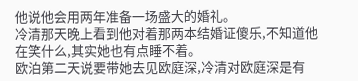他说他会用两年准备一场盛大的婚礼。
冷清那天晚上看到他对着那两本结婚证傻乐,不知道他在笑什么,其实她也有点睡不着。
欧泊第二天说要带她去见欧庭深,冷清对欧庭深是有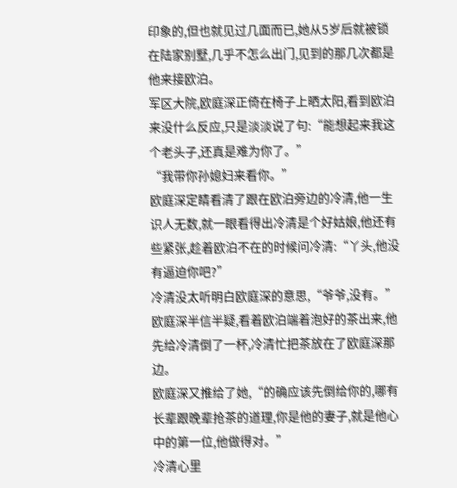印象的,但也就见过几面而已,她从5岁后就被锁在陆家别墅,几乎不怎么出门,见到的那几次都是他来接欧泊。
军区大院,欧庭深正倚在椅子上晒太阳,看到欧泊来没什么反应,只是淡淡说了句:“能想起来我这个老头子,还真是难为你了。”
“我带你孙媳妇来看你。”
欧庭深定睛看清了跟在欧泊旁边的冷清,他一生识人无数,就一眼看得出冷清是个好姑娘,他还有些紧张,趁着欧泊不在的时候问冷清:“丫头,他没有逼迫你吧?”
冷清没太听明白欧庭深的意思,“爷爷,没有。”
欧庭深半信半疑,看着欧泊端着泡好的茶出来,他先给冷清倒了一杯,冷清忙把茶放在了欧庭深那边。
欧庭深又推给了她,“的确应该先倒给你的,哪有长辈跟晚辈抢茶的道理,你是他的妻子,就是他心中的第一位,他做得对。”
冷清心里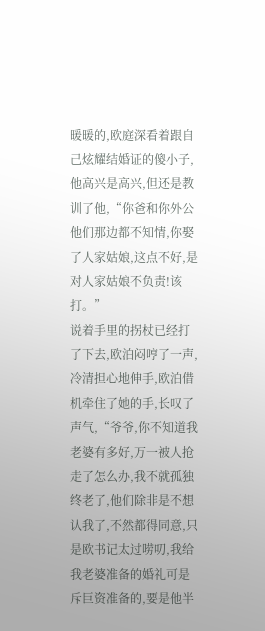暖暖的,欧庭深看着跟自己炫耀结婚证的傻小子,他高兴是高兴,但还是教训了他,“你爸和你外公他们那边都不知情,你娶了人家姑娘,这点不好,是对人家姑娘不负责!该打。”
说着手里的拐杖已经打了下去,欧泊闷哼了一声,冷清担心地伸手,欧泊借机牵住了她的手,长叹了声气,“爷爷,你不知道我老婆有多好,万一被人抢走了怎么办,我不就孤独终老了,他们除非是不想认我了,不然都得同意,只是欧书记太过唠叨,我给我老婆准备的婚礼可是斥巨资准备的,要是他半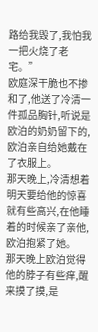路给我毁了,我怕我一把火烧了老宅。”
欧庭深干脆也不掺和了,他送了冷清一件孤品胸针,听说是欧泊的奶奶留下的,欧泊亲自给她戴在了衣服上。
那天晚上,冷清想着明天要给他的惊喜就有些高兴,在他睡着的时候亲了亲他,欧泊抱紧了她。
那天晚上欧泊觉得他的脖子有些痒,醒来摸了摸,是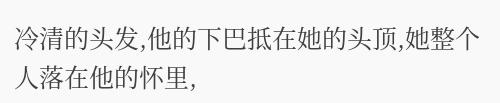冷清的头发,他的下巴抵在她的头顶,她整个人落在他的怀里,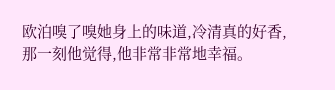欧泊嗅了嗅她身上的味道,冷清真的好香,那一刻他觉得,他非常非常地幸福。